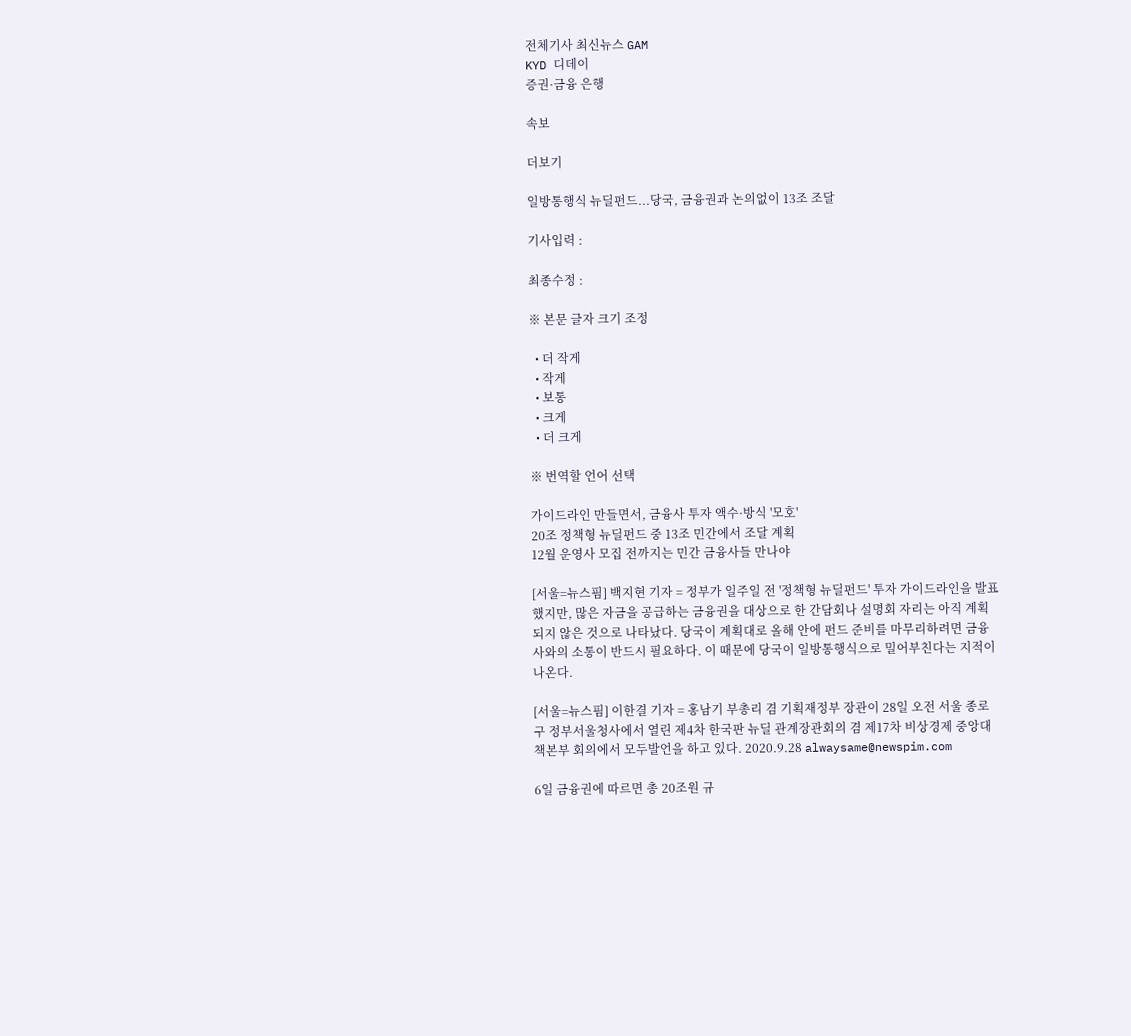전체기사 최신뉴스 GAM
KYD 디데이
증권·금융 은행

속보

더보기

일방통행식 뉴딜펀드...당국, 금융권과 논의없이 13조 조달

기사입력 :

최종수정 :

※ 본문 글자 크기 조정

  • 더 작게
  • 작게
  • 보통
  • 크게
  • 더 크게

※ 번역할 언어 선택

가이드라인 만들면서, 금융사 투자 액수·방식 '모호'
20조 정책형 뉴딜펀드 중 13조 민간에서 조달 계획
12월 운영사 모집 전까지는 민간 금융사들 만나야

[서울=뉴스핌] 백지현 기자 = 정부가 일주일 전 '정책형 뉴딜펀드' 투자 가이드라인을 발표했지만, 많은 자금을 공급하는 금융권을 대상으로 한 간담회나 설명회 자리는 아직 계획되지 않은 것으로 나타났다. 당국이 계획대로 올해 안에 펀드 준비를 마무리하려면 금융사와의 소통이 반드시 필요하다. 이 때문에 당국이 일방통행식으로 밀어부친다는 지적이 나온다.

[서울=뉴스핌] 이한결 기자 = 홍남기 부총리 겸 기획재정부 장관이 28일 오전 서울 종로구 정부서울청사에서 열린 제4차 한국판 뉴딜 관계장관회의 겸 제17차 비상경제 중앙대책본부 회의에서 모두발언을 하고 있다. 2020.9.28 alwaysame@newspim.com

6일 금융권에 따르면 총 20조원 규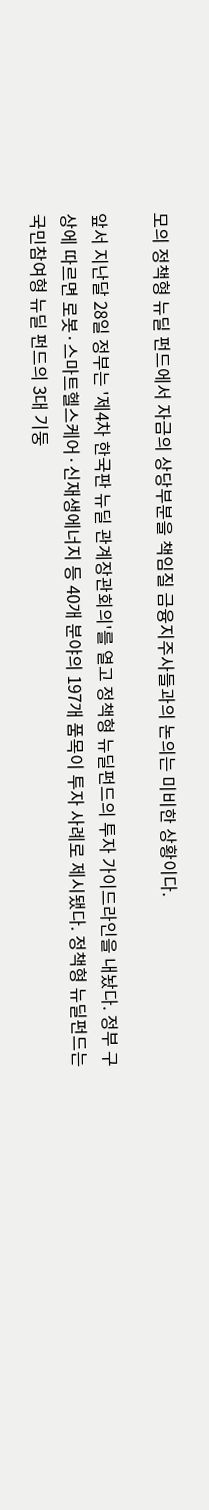모의 정책형 뉴딜 펀드에서 자금의 상당부분을 책임질 금융지주사들과의 논의는 미비한 상황이다.

앞서 지난달 28일 정부는 '제4차 한국판 뉴딜 관계장관회의'를 열고 정책형 뉴딜펀드의 투자 가이드라인을 내놨다. 정부 구상에 따르면 로봇·스마트헬스케어·신재생에너지 등 40개 분야의 197개 품목이 투자 사례로 제시됐다. 정책형 뉴딜펀드는 국민참여형 뉴딜 펀드의 3대 기둥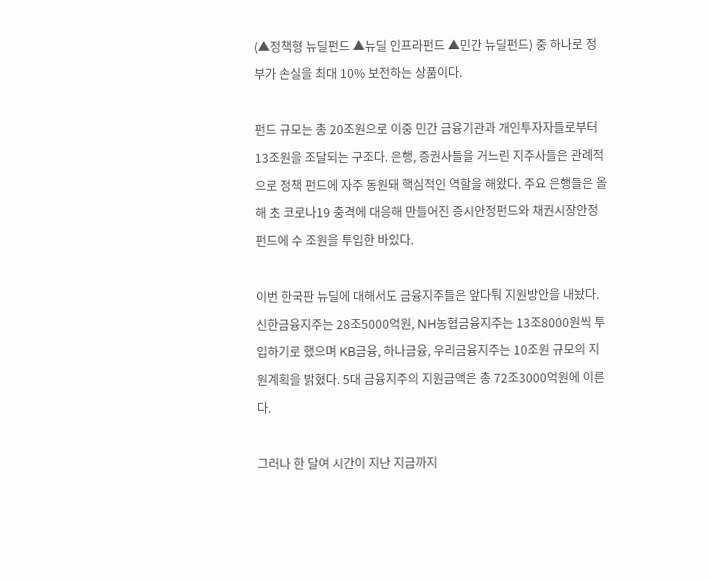(▲정책형 뉴딜펀드 ▲뉴딜 인프라펀드 ▲민간 뉴딜펀드) 중 하나로 정부가 손실을 최대 10% 보전하는 상품이다.

펀드 규모는 총 20조원으로 이중 민간 금융기관과 개인투자자들로부터 13조원을 조달되는 구조다. 은행, 증권사들을 거느린 지주사들은 관례적으로 정책 펀드에 자주 동원돼 핵심적인 역할을 해왔다. 주요 은행들은 올해 초 코로나19 충격에 대응해 만들어진 증시안정펀드와 채권시장안정펀드에 수 조원을 투입한 바있다.

이번 한국판 뉴딜에 대해서도 금융지주들은 앞다퉈 지원방안을 내놨다. 신한금융지주는 28조5000억원, NH농협금융지주는 13조8000원씩 투입하기로 했으며 KB금융, 하나금융, 우리금융지주는 10조원 규모의 지원계획을 밝혔다. 5대 금융지주의 지원금액은 총 72조3000억원에 이른다.

그러나 한 달여 시간이 지난 지금까지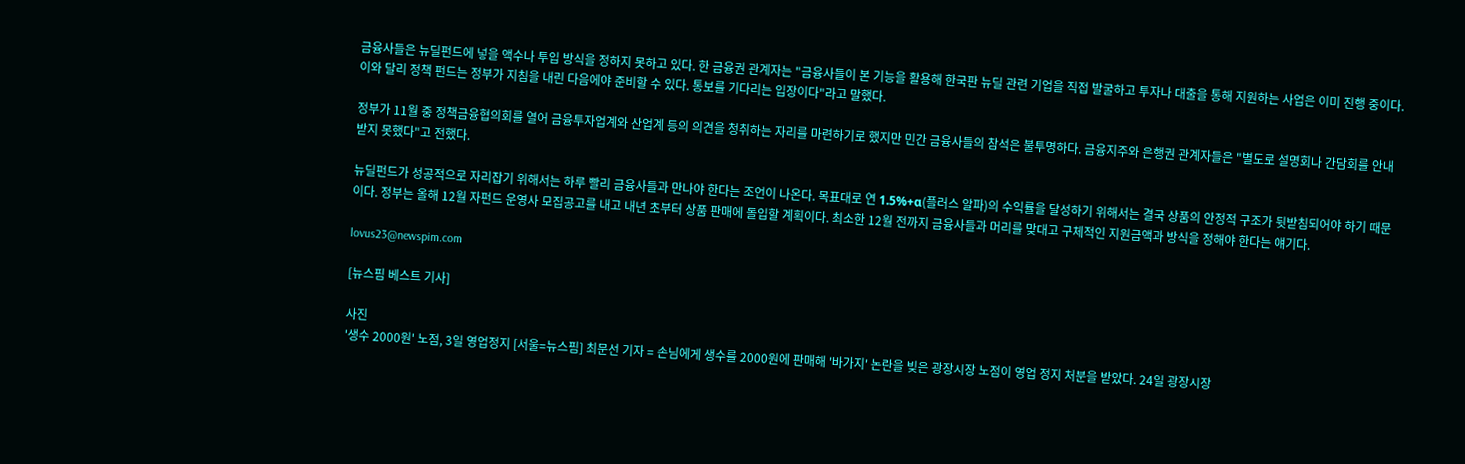금융사들은 뉴딜펀드에 넣을 액수나 투입 방식을 정하지 못하고 있다. 한 금융권 관계자는 "금융사들이 본 기능을 활용해 한국판 뉴딜 관련 기업을 직접 발굴하고 투자나 대출을 통해 지원하는 사업은 이미 진행 중이다. 이와 달리 정책 펀드는 정부가 지침을 내린 다음에야 준비할 수 있다. 통보를 기다리는 입장이다"라고 말했다.

정부가 11월 중 정책금융협의회를 열어 금융투자업계와 산업계 등의 의견을 청취하는 자리를 마련하기로 했지만 민간 금융사들의 참석은 불투명하다. 금융지주와 은행권 관계자들은 "별도로 설명회나 간담회를 안내받지 못했다"고 전했다.

뉴딜펀드가 성공적으로 자리잡기 위해서는 하루 빨리 금융사들과 만나야 한다는 조언이 나온다. 목표대로 연 1.5%+α(플러스 알파)의 수익률을 달성하기 위해서는 결국 상품의 안정적 구조가 뒷받침되어야 하기 때문이다. 정부는 올해 12월 자펀드 운영사 모집공고를 내고 내년 초부터 상품 판매에 돌입할 계획이다. 최소한 12월 전까지 금융사들과 머리를 맞대고 구체적인 지원금액과 방식을 정해야 한다는 얘기다.

lovus23@newspim.com

[뉴스핌 베스트 기사]

사진
'생수 2000원' 노점, 3일 영업정지 [서울=뉴스핌] 최문선 기자 = 손님에게 생수를 2000원에 판매해 '바가지' 논란을 빚은 광장시장 노점이 영업 정지 처분을 받았다. 24일 광장시장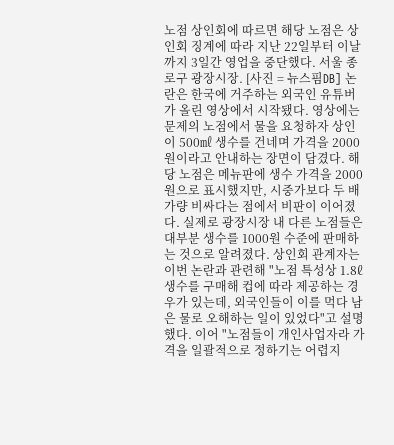노점 상인회에 따르면 해당 노점은 상인회 징계에 따라 지난 22일부터 이날까지 3일간 영업을 중단했다. 서울 종로구 광장시장. [사진 = 뉴스핌DB] 논란은 한국에 거주하는 외국인 유튜버가 올린 영상에서 시작됐다. 영상에는 문제의 노점에서 물을 요청하자 상인이 500㎖ 생수를 건네며 가격을 2000원이라고 안내하는 장면이 담겼다. 해당 노점은 메뉴판에 생수 가격을 2000원으로 표시했지만, 시중가보다 두 배가량 비싸다는 점에서 비판이 이어졌다. 실제로 광장시장 내 다른 노점들은 대부분 생수를 1000원 수준에 판매하는 것으로 알려졌다. 상인회 관계자는 이번 논란과 관련해 "노점 특성상 1.8ℓ 생수를 구매해 컵에 따라 제공하는 경우가 있는데, 외국인들이 이를 먹다 남은 물로 오해하는 일이 있었다"고 설명했다. 이어 "노점들이 개인사업자라 가격을 일괄적으로 정하기는 어렵지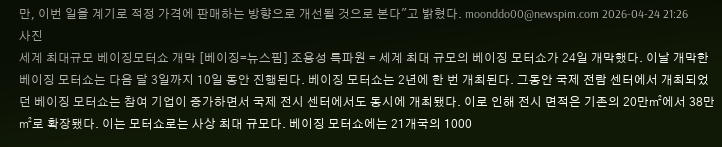만, 이번 일을 계기로 적정 가격에 판매하는 방향으로 개선될 것으로 본다"고 밝혔다. moonddo00@newspim.com 2026-04-24 21:26
사진
세계 최대규모 베이징모터쇼 개막 [베이징=뉴스핌] 조용성 특파원 = 세계 최대 규모의 베이징 모터쇼가 24일 개막했다. 이날 개막한 베이징 모터쇼는 다음 달 3일까지 10일 동안 진행된다. 베이징 모터쇼는 2년에 한 번 개최된다. 그동안 국제 전람 센터에서 개최되었던 베이징 모터쇼는 참여 기업이 증가하면서 국제 전시 센터에서도 동시에 개최됐다. 이로 인해 전시 면적은 기존의 20만㎡에서 38만㎡로 확장됐다. 이는 모터쇼로는 사상 최대 규모다. 베이징 모터쇼에는 21개국의 1000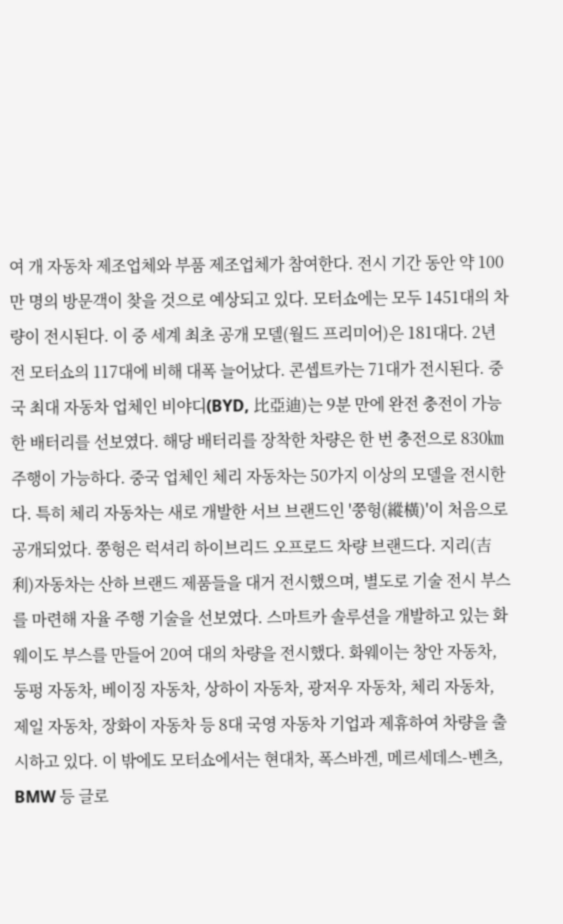여 개 자동차 제조업체와 부품 제조업체가 참여한다. 전시 기간 동안 약 100만 명의 방문객이 찾을 것으로 예상되고 있다. 모터쇼에는 모두 1451대의 차량이 전시된다. 이 중 세계 최초 공개 모델(월드 프리미어)은 181대다. 2년 전 모터쇼의 117대에 비해 대폭 늘어났다. 콘셉트카는 71대가 전시된다. 중국 최대 자동차 업체인 비야디(BYD, 比亞迪)는 9분 만에 완전 충전이 가능한 배터리를 선보였다. 해당 배터리를 장착한 차량은 한 번 충전으로 830㎞ 주행이 가능하다. 중국 업체인 체리 자동차는 50가지 이상의 모델을 전시한다. 특히 체리 자동차는 새로 개발한 서브 브랜드인 '쭝헝(縱橫)'이 처음으로 공개되었다. 쭝헝은 럭셔리 하이브리드 오프로드 차량 브랜드다. 지리(吉利)자동차는 산하 브랜드 제품들을 대거 전시했으며, 별도로 기술 전시 부스를 마련해 자율 주행 기술을 선보였다. 스마트카 솔루션을 개발하고 있는 화웨이도 부스를 만들어 20여 대의 차량을 전시했다. 화웨이는 창안 자동차, 둥펑 자동차, 베이징 자동차, 상하이 자동차, 광저우 자동차, 체리 자동차, 제일 자동차, 장화이 자동차 등 8대 국영 자동차 기업과 제휴하여 차량을 출시하고 있다. 이 밖에도 모터쇼에서는 현대차, 폭스바겐, 메르세데스-벤츠, BMW 등 글로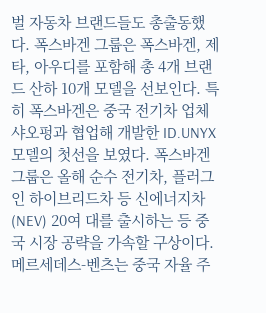벌 자동차 브랜드들도 총출동했다. 폭스바겐 그룹은 폭스바겐, 제타, 아우디를 포함해 총 4개 브랜드 산하 10개 모델을 선보인다. 특히 폭스바겐은 중국 전기차 업체 샤오펑과 협업해 개발한 ID.UNYX 모델의 첫선을 보였다. 폭스바겐 그룹은 올해 순수 전기차, 플러그인 하이브리드차 등 신에너지차(NEV) 20여 대를 출시하는 등 중국 시장 공략을 가속할 구상이다. 메르세데스-벤츠는 중국 자율 주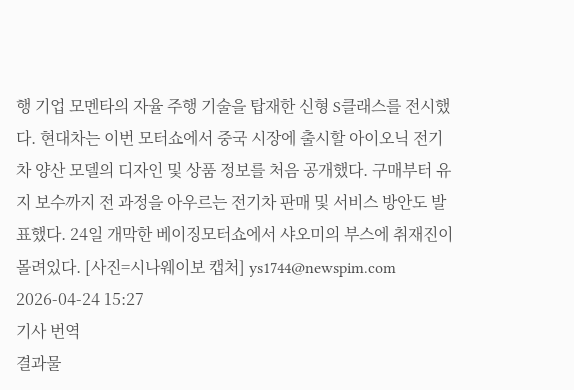행 기업 모멘타의 자율 주행 기술을 탑재한 신형 S클래스를 전시했다. 현대차는 이번 모터쇼에서 중국 시장에 출시할 아이오닉 전기차 양산 모델의 디자인 및 상품 정보를 처음 공개했다. 구매부터 유지 보수까지 전 과정을 아우르는 전기차 판매 및 서비스 방안도 발표했다. 24일 개막한 베이징모터쇼에서 샤오미의 부스에 취재진이 몰려있다. [사진=시나웨이보 캡처] ys1744@newspim.com 2026-04-24 15:27
기사 번역
결과물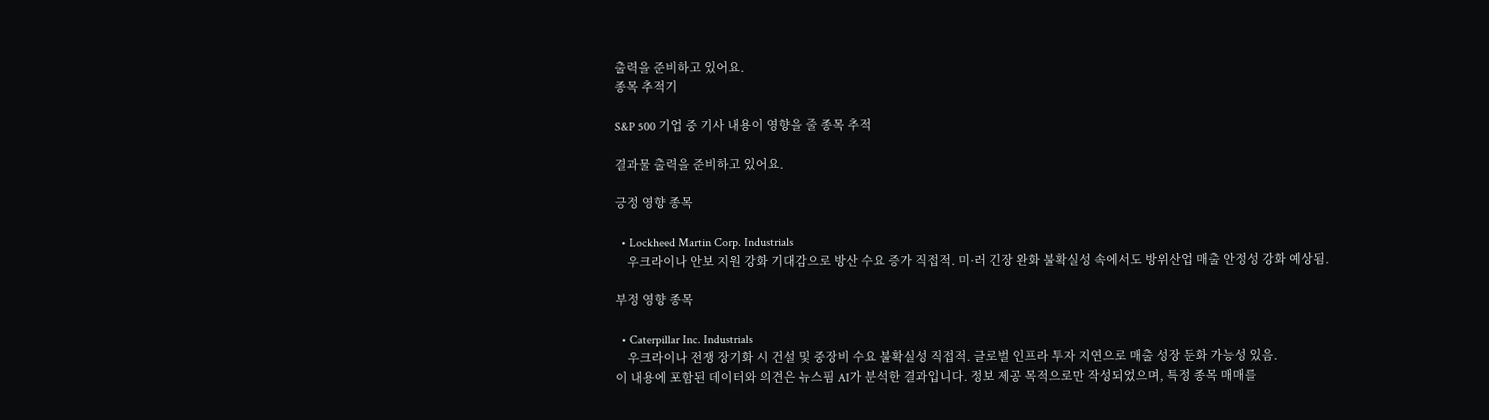출력을 준비하고 있어요.
종목 추적기

S&P 500 기업 중 기사 내용이 영향을 줄 종목 추적

결과물 출력을 준비하고 있어요.

긍정 영향 종목

  • Lockheed Martin Corp. Industrials
    우크라이나 안보 지원 강화 기대감으로 방산 수요 증가 직접적. 미·러 긴장 완화 불확실성 속에서도 방위산업 매출 안정성 강화 예상됨.

부정 영향 종목

  • Caterpillar Inc. Industrials
    우크라이나 전쟁 장기화 시 건설 및 중장비 수요 불확실성 직접적. 글로벌 인프라 투자 지연으로 매출 성장 둔화 가능성 있음.
이 내용에 포함된 데이터와 의견은 뉴스핌 AI가 분석한 결과입니다. 정보 제공 목적으로만 작성되었으며, 특정 종목 매매를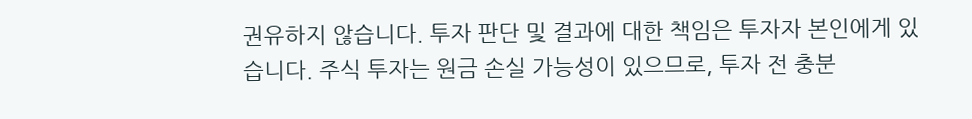권유하지 않습니다. 투자 판단 및 결과에 대한 책임은 투자자 본인에게 있습니다. 주식 투자는 원금 손실 가능성이 있으므로, 투자 전 충분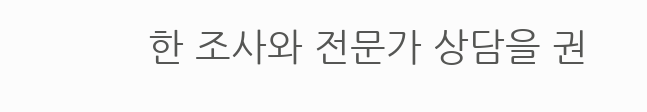한 조사와 전문가 상담을 권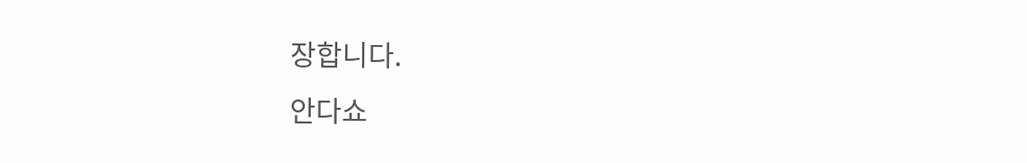장합니다.
안다쇼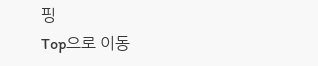핑
Top으로 이동